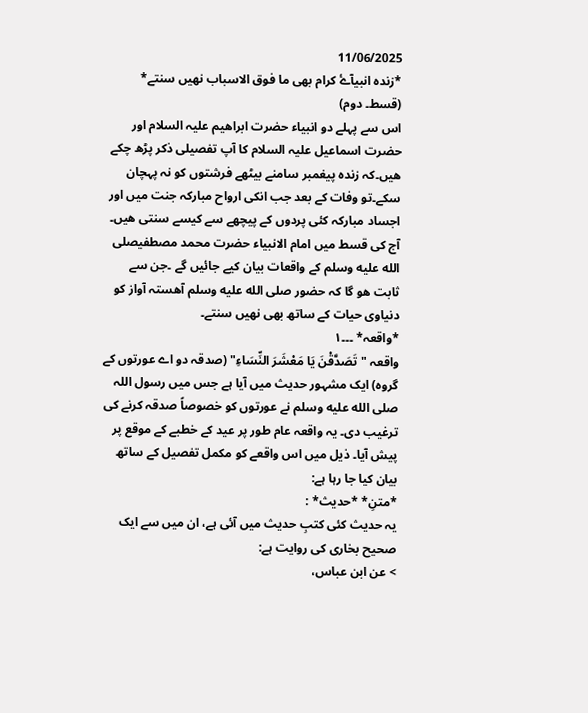11/06/2025
*زندہ انبیآۓ کرام بھی ما فوق الاسباب نھیں سنتے*
(قسط۔ دوم)
اس سے پہلے دو انبیاء حضرت ابراھیم علیہ السلام اور حضرت اسماعیل علیہ السلام کا آپ تفصیلی ذکر پڑھ چکے ھیں۔کہ زندہ پیغمبر سامنے بیٹھے فرشتوں کو نہ پہچان سکے۔تو وفات کے بعد جب انکی ارواح مبارکہ جنت میں اور اجساد مبارکہ کئی پردوں کے پیچھے سے کیسے سنتی ھیں۔
آج کی قسط میں امام الانبیاء حضرت محمد مصطفیصلى الله عليه وسلم کے واقعات بیان کیے جائیں گے ۔جن سے ثابت ھو گا کہ حضور صلى الله عليه وسلم آھستہ آواز کو دنیاوی حیات کے ساتھ بھی نھیں سنتے۔
*واقعہ* ۔۔۔١
واقعہ "تَصَدَّقْنَ يَا مَعْشَرَ النِّسَاءِ" (صدقہ دو اے عورتوں کے گروہ) ایک مشہور حدیث میں آیا ہے جس میں رسول اللہ صلى الله عليه وسلم نے عورتوں کو خصوصاً صدقہ کرنے کی ترغیب دی۔ یہ واقعہ عام طور پر عید کے خطبے کے موقع پر پیش آیا۔ ذیل میں اس واقعے کو مکمل تفصیل کے ساتھ بیان کیا جا رہا ہے:
*متنِ* *حدیث* :
یہ حدیث کئی کتبِ حدیث میں آئی ہے، ان میں سے ایک صحیح بخاری کی روایت ہے:
> عن ابن عباس،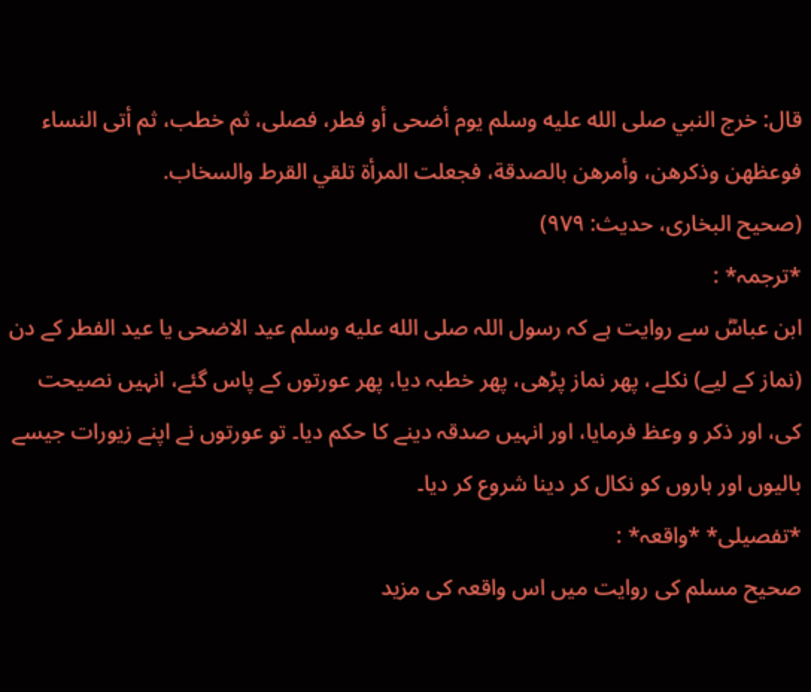قال: خرج النبي صلى الله عليه وسلم يوم أضحى أو فطر، فصلى، ثم خطب، ثم أتى النساء فوعظهن وذكرهن، وأمرهن بالصدقة، فجعلت المرأة تلقي القرط والسخاب.
(صحیح البخاری، حدیث: ٩٧٩)
*ترجمہ* :
ابن عباسؓ سے روایت ہے کہ رسول اللہ صلى الله عليه وسلم عید الاضحی یا عید الفطر کے دن (نماز کے لیے) نکلے، پھر نماز پڑھی، پھر خطبہ دیا، پھر عورتوں کے پاس گئے، انہیں نصیحت کی، اور ذکر و وعظ فرمایا، اور انہیں صدقہ دینے کا حکم دیا۔ تو عورتوں نے اپنے زیورات جیسے بالیوں اور ہاروں کو نکال کر دینا شروع کر دیا۔
*تفصیلی* *واقعہ* :
صحیح مسلم کی روایت میں اس واقعہ کی مزید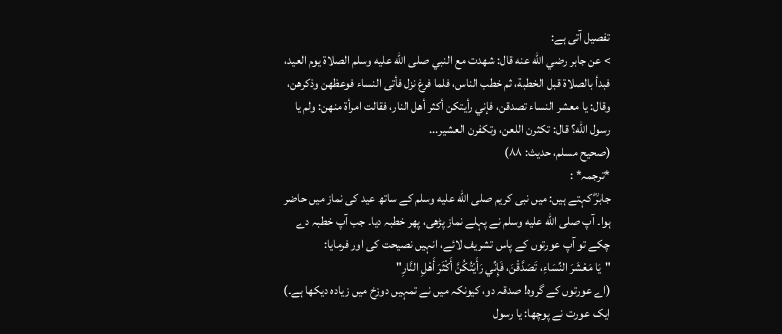تفصیل آتی ہے:
> عن جابر رضي الله عنه قال: شهدت مع النبي صلى الله عليه وسلم الصلاة يوم العيد، فبدأ بالصلاة قبل الخطبة، ثم خطب الناس، فلما فرغ نزل فأتى النساء فوعظهن وذكرهن، وقال: يا معشر النساء تصدقن، فإني رأيتكن أكثر أهل النار، فقالت امرأة منهن: ولم يا رسول الله؟ قال: تكثرن اللعن، وتكفرن العشير...
(صحیح مسلم، حدیث: ٨٨)
*ترجمہ* :
جابرؓ کہتے ہیں: میں نبی کریم صلى الله عليه وسلم کے ساتھ عید کی نماز میں حاضر ہوا۔ آپ صلى الله عليه وسلم نے پہلے نماز پڑھی، پھر خطبہ دیا۔ جب آپ خطبہ دے چکے تو آپ عورتوں کے پاس تشریف لائے، انہیں نصیحت کی اور فرمایا:
"یَا مَعْشَرَ النِّسَاءِ، تَصَدَّقْنَ، فَإِنِّي رَأَيْتُكُنَّ أَكْثَرَ أَهْلِ النَّارِ"
(اے عورتوں کے گروہ! صدقہ دو، کیونکہ میں نے تمہیں دوزخ میں زیادہ دیکھا ہے۔)
ایک عورت نے پوچھا: یا رسول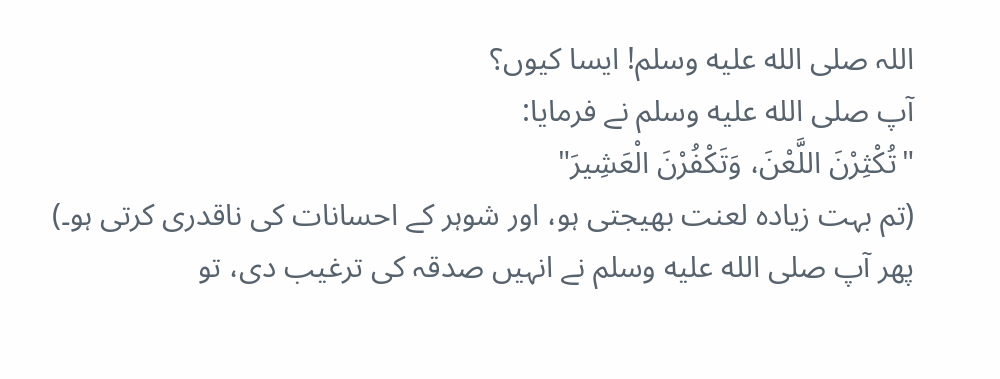اللہ صلى الله عليه وسلم! ایسا کیوں؟
آپ صلى الله عليه وسلم نے فرمایا:
"تُكْثِرْنَ اللَّعْنَ، وَتَكْفُرْنَ الْعَشِيرَ"
(تم بہت زیادہ لعنت بھیجتی ہو، اور شوہر کے احسانات کی ناقدری کرتی ہو۔)
پھر آپ صلى الله عليه وسلم نے انہیں صدقہ کی ترغیب دی، تو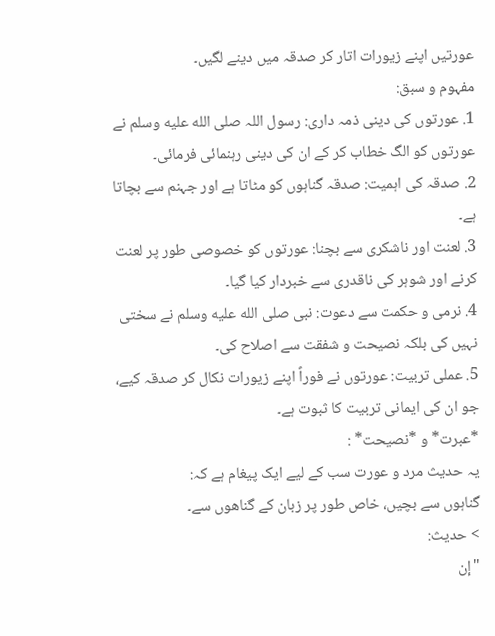عورتیں اپنے زیورات اتار کر صدقہ میں دینے لگیں۔
مفہوم و سبق:
1. عورتوں کی دینی ذمہ داری: رسول اللہ صلى الله عليه وسلم نے عورتوں کو الگ خطاب کر کے ان کی دینی رہنمائی فرمائی۔
2. صدقہ کی اہمیت: صدقہ گناہوں کو مٹاتا ہے اور جہنم سے بچاتا ہے۔
3. لعنت اور ناشکری سے بچنا: عورتوں کو خصوصی طور پر لعنت کرنے اور شوہر کی ناقدری سے خبردار کیا گیا۔
4. نرمی و حکمت سے دعوت: نبی صلى الله عليه وسلم نے سختی نہیں کی بلکہ نصیحت و شفقت سے اصلاح کی۔
5. عملی تربیت: عورتوں نے فوراً اپنے زیورات نکال کر صدقہ کیے، جو ان کی ایمانی تربیت کا ثبوت ہے۔
*عبرت* و *نصیحت* :
یہ حدیث مرد و عورت سب کے لیے ایک پیغام ہے کہ:
گناہوں سے بچیں، خاص طور پر زبان کے گناھوں سے۔
> حدیث:
"إن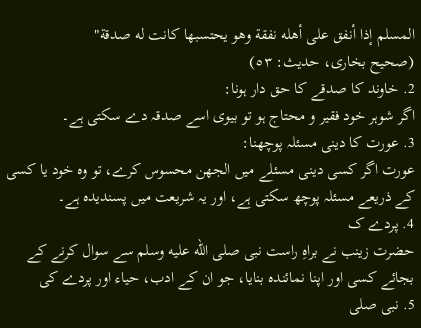المسلم إذا أنفق على أهله نفقة وهو يحتسبها كانت له صدقة"
(صحیح بخاری، حدیث: ٥٣)
2. خاوند کا صدقے کا حق دار ہونا:
اگر شوہر خود فقیر و محتاج ہو تو بیوی اسے صدقہ دے سکتی ہے۔
3. عورت کا دینی مسئلہ پوچھنا:
عورت اگر کسی دینی مسئلے میں الجھن محسوس کرے، تو وہ خود یا کسی کے ذریعے مسئلہ پوچھ سکتی ہے، اور یہ شریعت میں پسندیدہ ہے۔
4. پردے ک
حضرت زینب نے براہِ راست نبی صلى الله عليه وسلم سے سوال کرنے کے بجائے کسی اور اپنا نمائندہ بنایا، جو ان کے ادب، حیاء اور پردے کی
5. نبی صلى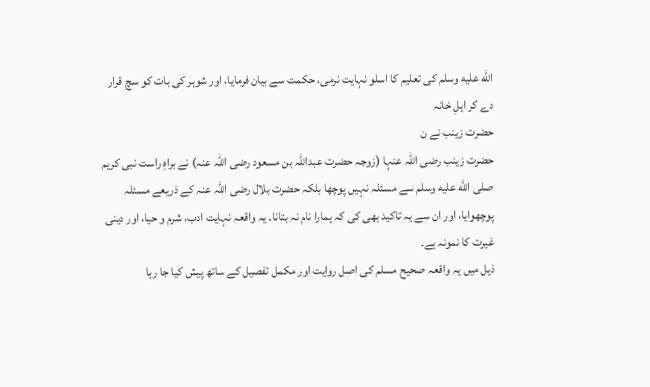الله عليه وسلم کی تعلیم کا اسلو نہایت نرمی، حکمت سے بیان فرمایا، اور شوہر کی بات کو سچ قرار دے کر اہلِ خانہ
حضرت زینب نے ن
حضرت زینب رضی اللہ عنہا (زوجہ حضرت عبداللہ بن مسعود رضی اللہ عنہ) نے براہِ راست نبی کریم صلى الله عليه وسلم سے مسئلہ نہیں پوچھا بلکہ حضرت بلال رضی اللہ عنہ کے ذریعے مسئلہ پوچھوایا، اور ان سے یہ تاکید بھی کی کہ ہمارا نام نہ بتانا۔ یہ واقعہ نہایت ادب، شرم و حیا، اور دینی غیرت کا نمونہ ہے۔
ذیل میں یہ واقعہ صحیح مسلم کی اصل روایت اور مکمل تفصیل کے ساتھ پیش کیا جا رہا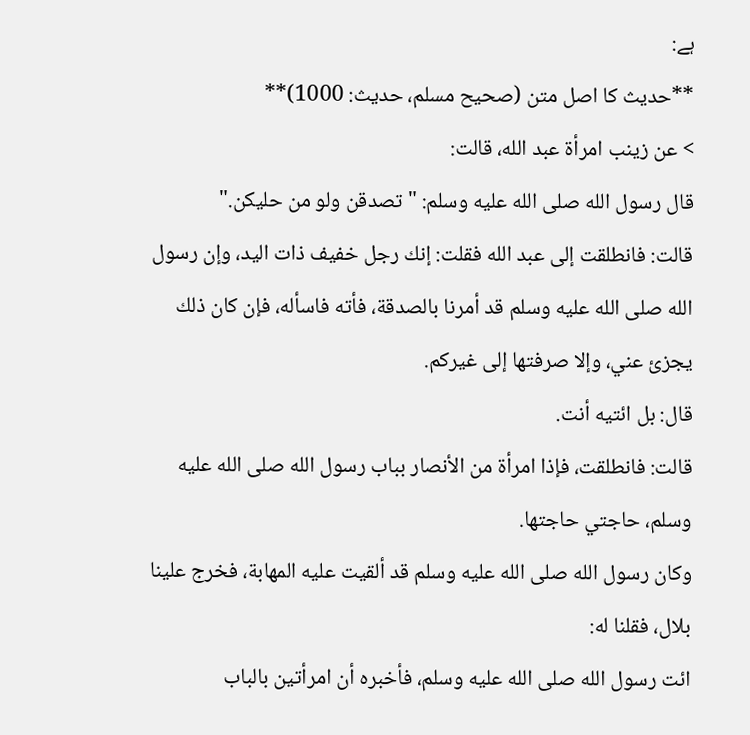ہے:
**حدیث کا اصل متن (صحیح مسلم، حدیث: 1000)**
> عن زينب امرأة عبد الله، قالت:
قال رسول الله صلى الله عليه وسلم: "تصدقن ولو من حليكن."
قالت: فانطلقت إلى عبد الله فقلت: إنك رجل خفيف ذات اليد، وإن رسول الله صلى الله عليه وسلم قد أمرنا بالصدقة، فأته فاسأله، فإن كان ذلك يجزئ عني، وإلا صرفتها إلى غيركم.
قال: بل ائتيه أنت.
قالت: فانطلقت، فإذا امرأة من الأنصار بباب رسول الله صلى الله عليه وسلم، حاجتي حاجتها.
وكان رسول الله صلى الله عليه وسلم قد ألقيت عليه المهابة، فخرج علينا بلال، فقلنا له:
ائت رسول الله صلى الله عليه وسلم، فأخبره أن امرأتين بالباب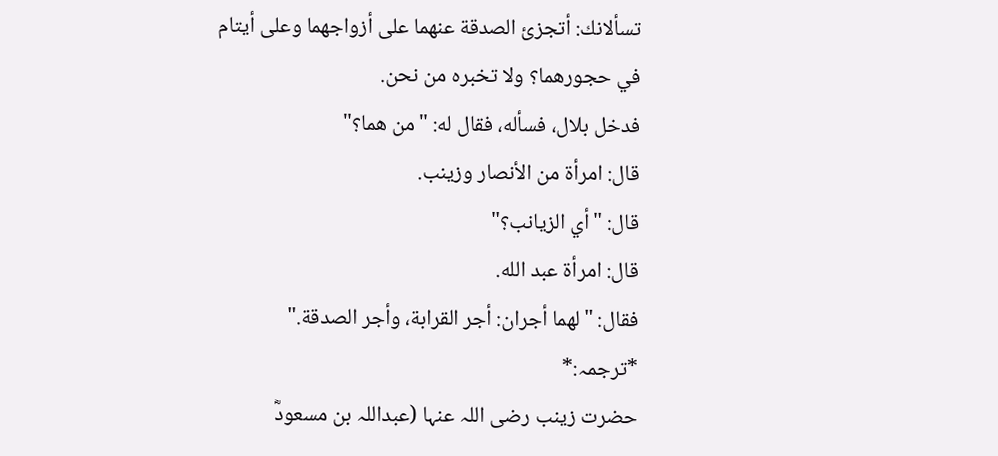تسألانك: أتجزئ الصدقة عنهما على أزواجهما وعلى أيتام في حجورهما؟ ولا تخبره من نحن.
فدخل بلال، فسأله، فقال له: "من هما؟"
قال: امرأة من الأنصار وزينب.
قال: "أي الزيانب؟"
قال: امرأة عبد الله.
فقال: "لهما أجران: أجر القرابة، وأجر الصدقة."
*ترجمہ:*
حضرت زینب رضی اللہ عنہا (عبداللہ بن مسعودؓ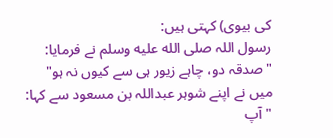کی بیوی) کہتی ہیں:
رسول اللہ صلى الله عليه وسلم نے فرمایا:
"صدقہ دو، چاہے زیور ہی سے کیوں نہ ہو"
میں نے اپنے شوہر عبداللہ بن مسعود سے کہا:
"آپ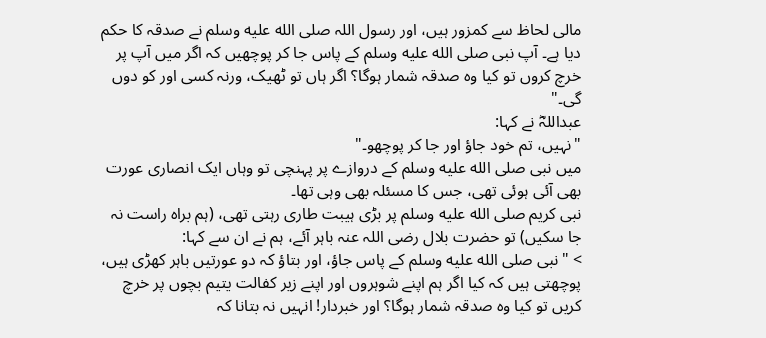مالی لحاظ سے کمزور ہیں، اور رسول اللہ صلى الله عليه وسلم نے صدقہ کا حکم دیا ہے۔ آپ نبی صلى الله عليه وسلم کے پاس جا کر پوچھیں کہ اگر میں آپ پر خرچ کروں تو کیا وہ صدقہ شمار ہوگا؟ اگر ہاں تو ٹھیک، ورنہ کسی اور کو دوں گی۔"
عبداللہؓ نے کہا:
"نہیں، تم خود جاؤ اور جا کر پوچھو۔"
میں نبی صلى الله عليه وسلم کے دروازے پر پہنچی تو وہاں ایک انصاری عورت بھی آئی ہوئی تھی، جس کا مسئلہ بھی وہی تھا۔
نبی کریم صلى الله عليه وسلم پر بڑی ہیبت طاری رہتی تھی، (ہم براہ راست نہ جا سکیں) تو حضرت بلال رضی اللہ عنہ باہر آئے، ہم نے ان سے کہا:
> "نبی صلى الله عليه وسلم کے پاس جاؤ، اور بتاؤ کہ دو عورتیں باہر کھڑی ہیں، پوچھتی ہیں کہ کیا اگر ہم اپنے شوہروں اور اپنے زیر کفالت یتیم بچوں پر خرچ کریں تو کیا وہ صدقہ شمار ہوگا؟ اور خبردار! انہیں نہ بتانا کہ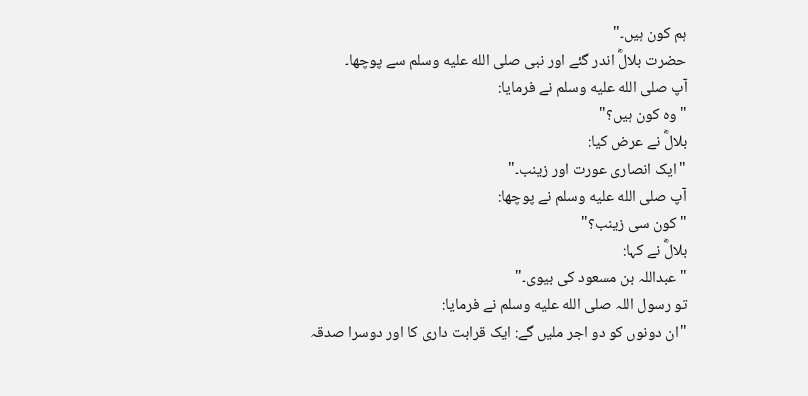ہم کون ہیں۔"
حضرت بلالؓ اندر گئے اور نبی صلى الله عليه وسلم سے پوچھا۔
آپ صلى الله عليه وسلم نے فرمایا:
"وہ کون ہیں؟"
بلالؓ نے عرض کیا:
"ایک انصاری عورت اور زینب۔"
آپ صلى الله عليه وسلم نے پوچھا:
"کون سی زینب؟"
بلالؓ نے کہا:
"عبداللہ بن مسعود کی بیوی۔"
تو رسول اللہ صلى الله عليه وسلم نے فرمایا:
"ان دونوں کو دو اجر ملیں گے: ایک قرابت داری کا اور دوسرا صدقہ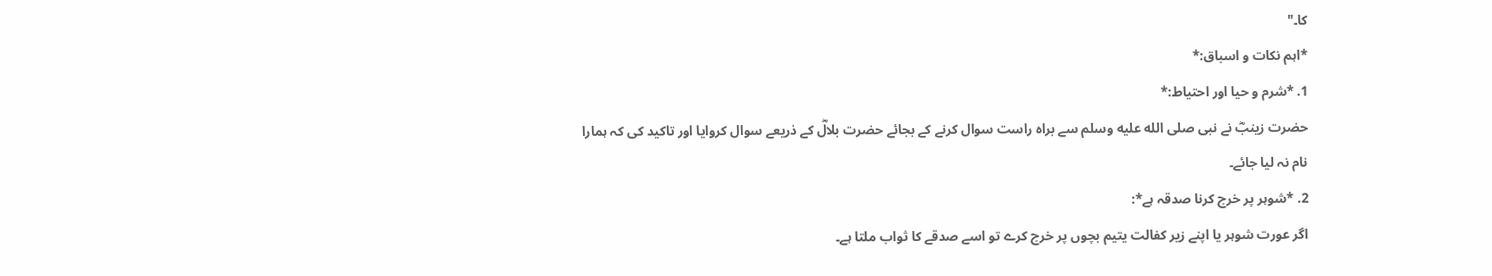کا۔"
*اہم نکات و اسباق:*
1. *شرم و حیا اور احتیاط:*
حضرت زینبؓ نے نبی صلى الله عليه وسلم سے براہ راست سوال کرنے کے بجائے حضرت بلالؓ کے ذریعے سوال کروایا اور تاکید کی کہ ہمارا نام نہ لیا جائے۔
2. *شوہر پر خرچ کرنا صدقہ ہے*:
اگر عورت شوہر یا اپنے زیر کفالت یتیم بچوں پر خرچ کرے تو اسے صدقے کا ثواب ملتا ہے۔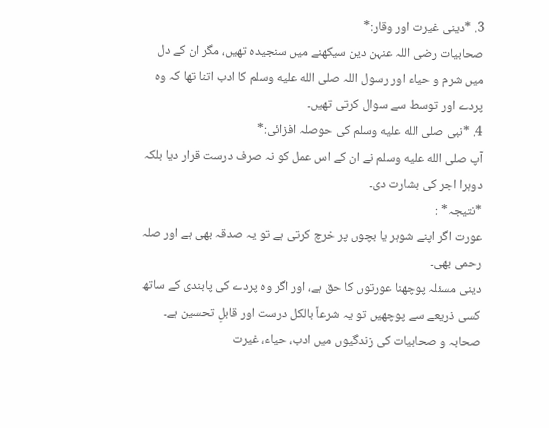3. *دینی غیرت اور وقار:*
صحابیات رضی اللہ عنہن دین سیکھنے میں سنجیدہ تھیں، مگر ان کے دل میں شرم و حیاء اور رسول اللہ صلى الله عليه وسلم کا ادب اتنا تھا کہ وہ پردے اور توسط سے سوال کرتی تھیں۔
4. *نبی صلى الله عليه وسلم کی حوصلہ افزائی:*
آپ صلى الله عليه وسلم نے ان کے اس عمل کو نہ صرف درست قرار دیا بلکہ دوہرا اجر کی بشارت دی۔
*نتیجہ* :
عورت اگر اپنے شوہر یا بچوں پر خرچ کرتی ہے تو یہ صدقہ بھی ہے اور صلہ رحمی بھی۔
دینی مسئلہ پوچھنا عورتوں کا حق ہے، اور اگر وہ پردے کی پابندی کے ساتھ کسی ذریعے سے پوچھیں تو یہ شرعاً بالکل درست اور قابلِ تحسین ہے۔
صحابہ و صحابیات کی زندگیوں میں ادب، حیاء، غیرت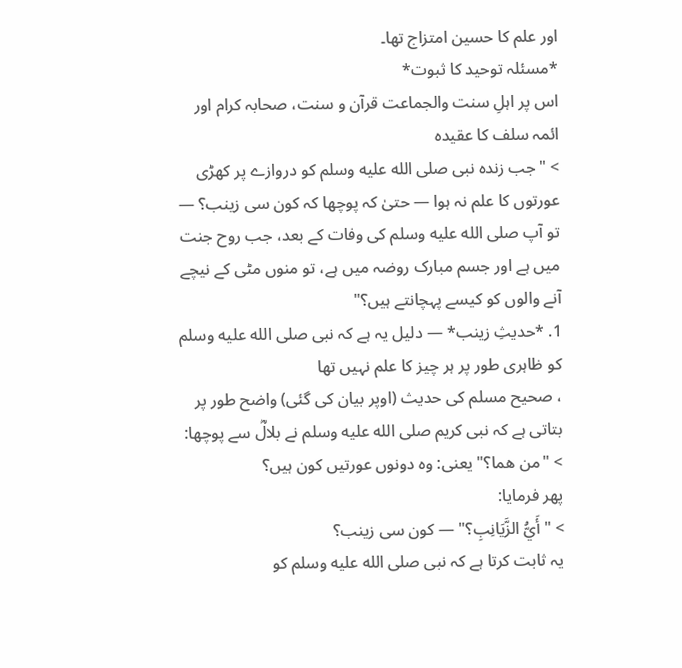اور علم کا حسین امتزاج تھا۔
*مسئلہ توحید کا ثبوت*
اس پر اہلِ سنت والجماعت قرآن و سنت، صحابہ کرام اور ائمہ سلف کا عقیدہ
> "جب زندہ نبی صلى الله عليه وسلم کو دروازے پر کھڑی عورتوں کا علم نہ ہوا — حتیٰ کہ پوچھا کہ کون سی زینب؟ — تو آپ صلى الله عليه وسلم کی وفات کے بعد، جب روح جنت میں ہے اور جسم مبارک روضہ میں ہے، تو منوں مٹی کے نیچے آنے والوں کو کیسے پہچانتے ہیں؟"
1. *حدیثِ زینب* — دلیل یہ ہے کہ نبی صلى الله عليه وسلم کو ظاہری طور پر ہر چیز کا علم نہیں تھا
، صحیح مسلم کی حدیث (اوپر بیان کی گئی) واضح طور پر بتاتی ہے کہ نبی کریم صلى الله عليه وسلم نے بلالؓ سے پوچھا:
> "من هما؟" یعنی: وہ دونوں عورتیں کون ہیں؟
پھر فرمایا:
> "أَيُّ الزَّيَانِبِ؟" — کون سی زینب؟
یہ ثابت کرتا ہے کہ نبی صلى الله عليه وسلم کو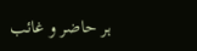ہر حاضر و غائب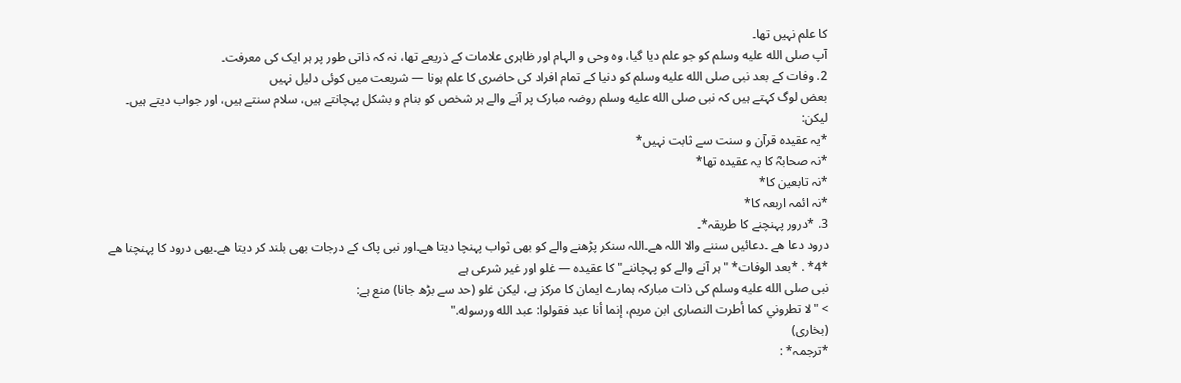کا علم نہیں تھا۔
آپ صلى الله عليه وسلم کو جو علم دیا گیا، وہ وحی و الہام اور ظاہری علامات کے ذریعے تھا، نہ کہ ذاتی طور پر ہر ایک کی معرفت۔
2. وفات کے بعد نبی صلى الله عليه وسلم کو دنیا کے تمام افراد کی حاضری کا علم ہونا — شریعت میں کوئی دلیل نہیں
بعض لوگ کہتے ہیں کہ نبی صلى الله عليه وسلم روضہ مبارک پر آنے والے ہر شخص کو بنام و بشکل پہچانتے ہیں، سلام سنتے ہیں، اور جواب دیتے ہیں۔
لیکن:
*یہ عقیدہ قرآن و سنت سے ثابت نہیں*
*نہ صحابہؓ کا یہ عقیدہ تھا*
*نہ تابعین کا*
*نہ ائمہ اربعہ کا*
3. *درور پہنچنے کا طریقہ*۔
درود دعا ھے ۔دعائیں سننے والا اللہ ھے۔اللہ سنکر پڑھنے والے کو بھی ثواب پہنچا دیتا ھے۔اور نبی پاک کے درجات بھی بلند کر دیتا ھے۔یھی درود کا پہنچنا ھے
*4* . *بعد الوفات* "ہر آنے والے کو پہچاننے" کا عقیدہ — غلو اور غیر شرعی ہے
نبی صلى الله عليه وسلم کی ذات مبارکہ ہمارے ایمان کا مرکز ہے، لیکن غلو (حد سے بڑھ جانا) منع ہے:
> "لا تطروني كما أطرت النصارى ابن مريم، إنما أنا عبد فقولوا: عبد الله ورسوله."
(بخاری)
*ترجمہ* :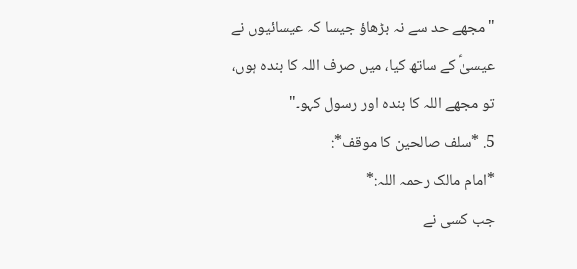"مجھے حد سے نہ بڑھاؤ جیسا کہ عیسائیوں نے عیسیٰؑ کے ساتھ کیا، میں صرف اللہ کا بندہ ہوں، تو مجھے اللہ کا بندہ اور رسول کہو۔"
5. *سلف صالحین کا موقف*:
*امام مالک رحمہ اللہ:*
جب کسی نے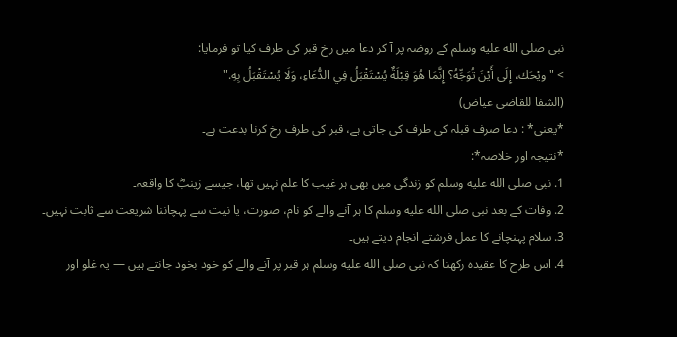نبی صلى الله عليه وسلم کے روضہ پر آ کر دعا میں رخ قبر کی طرف کیا تو فرمایا:
> "ويْحَك، إِلَى أَيْنَ تُوَجِّهُ؟ إِنَّمَا هُوَ قِبْلَةٌ يُسْتَقْبَلُ فِي الدُّعَاءِ، وَلَا يُسْتَقْبَلُ بِهِ."
(الشفا للقاضی عیاض)
*یعنی* : دعا صرف قبلہ کی طرف کی جاتی ہے، قبر کی طرف رخ کرنا بدعت ہے۔
*نتیجہ اور خلاصہ*:
1. نبی صلى الله عليه وسلم کو زندگی میں بھی ہر غیب کا علم نہیں تھا، جیسے زینبؓ کا واقعہ۔
2. وفات کے بعد نبی صلى الله عليه وسلم کا ہر آنے والے کو نام، صورت، یا نیت سے پہچاننا شریعت سے ثابت نہیں۔
3. سلام پہنچانے کا عمل فرشتے انجام دیتے ہیں۔
4. اس طرح کا عقیدہ رکھنا کہ نبی صلى الله عليه وسلم ہر قبر پر آنے والے کو خود بخود جانتے ہیں — یہ غلو اور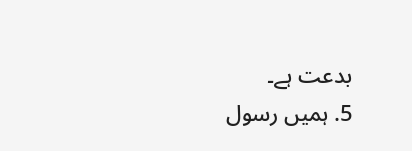بدعت ہے۔
5. ہمیں رسول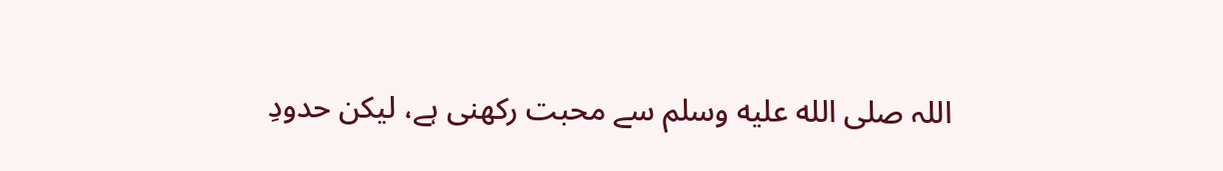اللہ صلى الله عليه وسلم سے محبت رکھنی ہے، لیکن حدودِ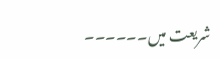شریعت میں۔۔۔۔۔۔